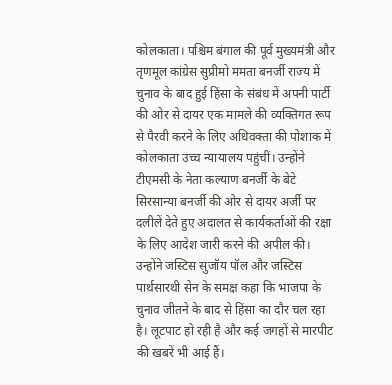कोलकाता। पश्चिम बंगाल की पूर्व मुख्यमंत्री और तृणमूल कांग्रेस सुप्रीमो ममता बनर्जी राज्य में चुनाव के बाद हुई हिंसा के संबंध में अपनी पार्टी की ओर से दायर एक मामले की व्यक्तिगत रूप से पैरवी करने के लिए अधिवक्ता की पोशाक में कोलकाता उच्च न्यायालय पहुंचीं। उन्होंने टीएमसी के नेता कल्याण बनर्जी के बेटे सिरसान्या बनर्जी की ओर से दायर अर्जी पर दलीलें देते हुए अदालत से कार्यकर्ताओं की रक्षा के लिए आदेश जारी करने की अपील की। उन्होंने जस्टिस सुजॉय पॉल और जस्टिस पार्थसारथी सेन के समक्ष कहा कि भाजपा के चुनाव जीतने के बाद से हिंसा का दौर चल रहा है। लूटपाट हो रही है और कई जगहों से मारपीट की खबरें भी आई हैं।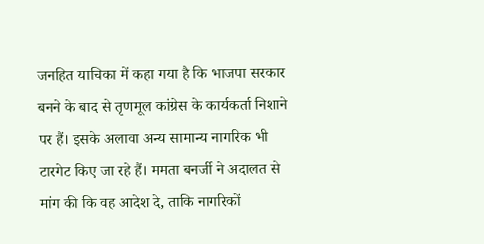जनहित याचिका में कहा गया है कि भाजपा सरकार बनने के बाद से तृणमूल कांग्रेस के कार्यकर्ता निशाने पर हैं। इसके अलावा अन्य सामान्य नागरिक भी टारगेट किए जा रहे हैं। ममता बनर्जी ने अदालत से मांग की कि वह आदेश दे, ताकि नागरिकों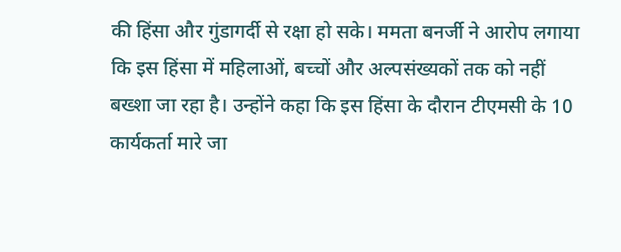की हिंसा और गुंडागर्दी से रक्षा हो सके। ममता बनर्जी ने आरोप लगाया कि इस हिंसा में महिलाओं, बच्चों और अल्पसंख्यकों तक को नहीं बख्शा जा रहा है। उन्होंने कहा कि इस हिंसा के दौरान टीएमसी के 10 कार्यकर्ता मारे जा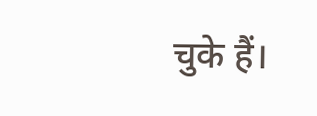चुके हैं।